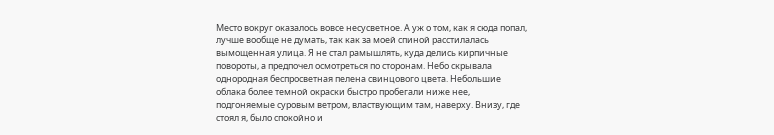Место вокруг оказалось вовсе несусветное. А уж о том, как я сюда попал, лучше вообще не думать, так как за моей спиной расстилалась вымощенная улица. Я не стал рамышлять, куда делись кирпичные повороты, а предпочел осмотреться по сторонам. Небо скрывала однородная беспросветная пелена свинцового цвета. Небольшие облака более темной окраски быстро пробегали ниже нее, подгоняемые суровым ветром, властвующим там, наверху. Внизу, где стоял я, было спокойно и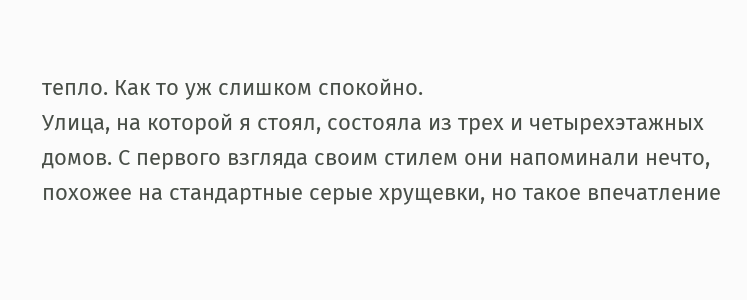тепло. Как то уж слишком спокойно.
Улица, на которой я стоял, состояла из трех и четырехэтажных домов. С первого взгляда своим стилем они напоминали нечто, похожее на стандартные серые хрущевки, но такое впечатление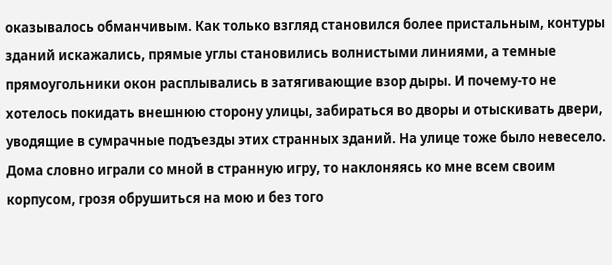оказывалось обманчивым. Как только взгляд становился более пристальным, контуры зданий искажались, прямые углы становились волнистыми линиями, а темные прямоугольники окон расплывались в затягивающие взор дыры. И почему-то не хотелось покидать внешнюю сторону улицы, забираться во дворы и отыскивать двери, уводящие в сумрачные подъезды этих странных зданий. На улице тоже было невесело. Дома словно играли со мной в странную игру, то наклоняясь ко мне всем своим корпусом, грозя обрушиться на мою и без того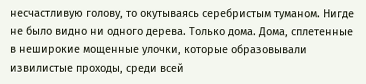несчастливую голову, то окутываясь серебристым туманом. Нигде не было видно ни одного дерева. Только дома. Дома, сплетенные в неширокие мощенные улочки, которые образовывали извилистые проходы, среди всей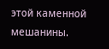этой каменной мешанины.